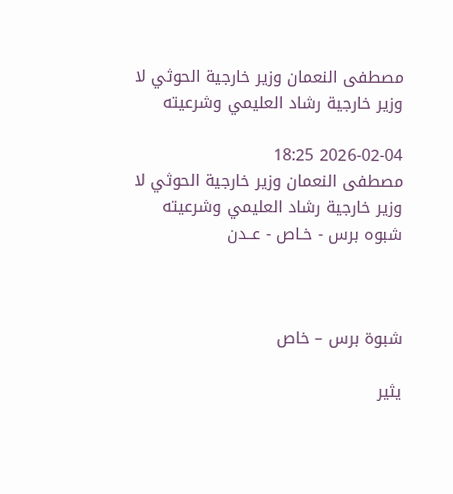مصطفى النعمان وزير خارجية الحوثي لا وزير خارجية رشاد العليمي وشرعيته

2026-02-04 18:25
مصطفى النعمان وزير خارجية الحوثي لا وزير خارجية رشاد العليمي وشرعيته
شبوه برس - خـاص - عــدن



شبوة برس – خاص

يثير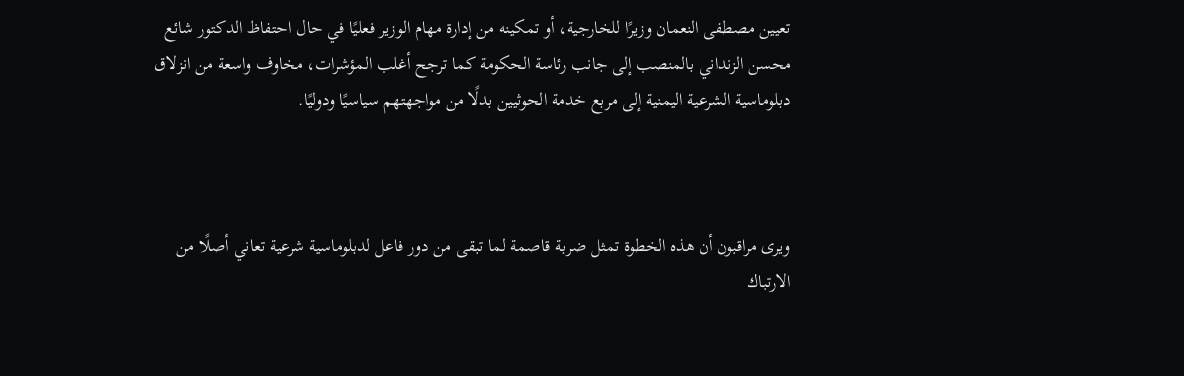تعيين مصطفى النعمان وزيرًا للخارجية، أو تمكينه من إدارة مهام الوزير فعليًا في حال احتفاظ الدكتور شائع محسن الزنداني بالمنصب إلى جانب رئاسة الحكومة كما ترجح أغلب المؤشرات، مخاوف واسعة من انزلاق دبلوماسية الشرعية اليمنية إلى مربع خدمة الحوثيين بدلًا من مواجهتهم سياسيًا ودوليًا.



ويرى مراقبون أن هذه الخطوة تمثل ضربة قاصمة لما تبقى من دور فاعل لدبلوماسية شرعية تعاني أصلًا من الارتباك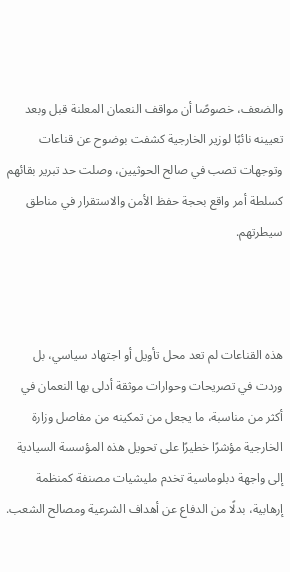والضعف، خصوصًا أن مواقف النعمان المعلنة قبل وبعد تعيينه نائبًا لوزير الخارجية كشفت بوضوح عن قناعات وتوجهات تصب في صالح الحوثيين، وصلت حد تبرير بقائهم كسلطة أمر واقع بحجة حفظ الأمن والاستقرار في مناطق سيطرتهم.



هذه القناعات لم تعد محل تأويل أو اجتهاد سياسي، بل وردت في تصريحات وحوارات موثقة أدلى بها النعمان في أكثر من مناسبة، ما يجعل من تمكينه من مفاصل وزارة الخارجية مؤشرًا خطيرًا على تحويل هذه المؤسسة السيادية إلى واجهة دبلوماسية تخدم مليشيات مصنفة كمنظمة إرهابية، بدلًا من الدفاع عن أهداف الشرعية ومصالح الشعب.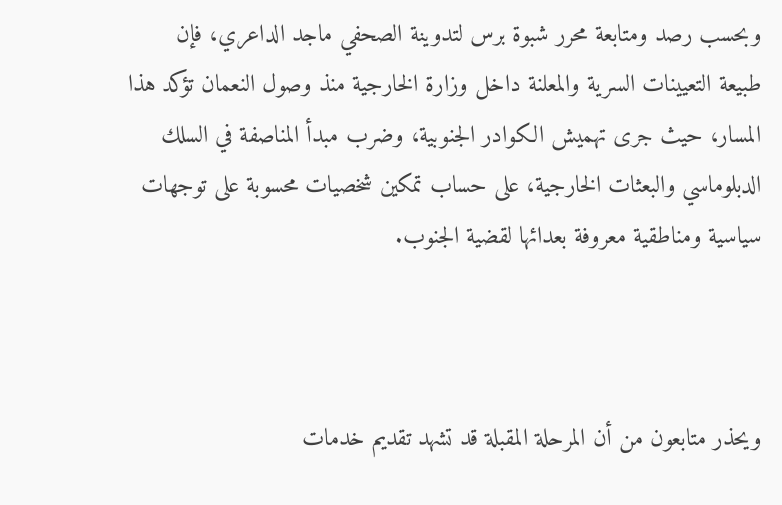وبحسب رصد ومتابعة محرر شبوة برس لتدوينة الصحفي ماجد الداعري، فإن طبيعة التعيينات السرية والمعلنة داخل وزارة الخارجية منذ وصول النعمان تؤكد هذا المسار، حيث جرى تهميش الكوادر الجنوبية، وضرب مبدأ المناصفة في السلك الدبلوماسي والبعثات الخارجية، على حساب تمكين شخصيات محسوبة على توجهات سياسية ومناطقية معروفة بعدائها لقضية الجنوب.



ويحذر متابعون من أن المرحلة المقبلة قد تشهد تقديم خدمات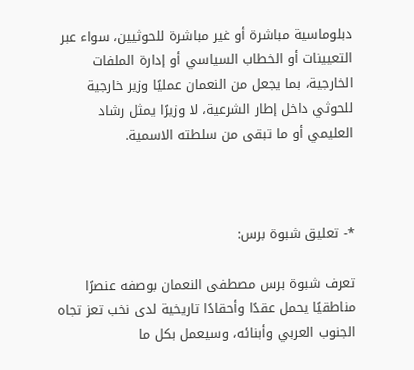دبلوماسية مباشرة أو غير مباشرة للحوثيين، سواء عبر التعيينات أو الخطاب السياسي أو إدارة الملفات الخارجية، بما يجعل من النعمان عمليًا وزير خارجية للحوثي داخل إطار الشرعية، لا وزيرًا يمثل رشاد العليمي أو ما تبقى من سلطته الاسمية.



*- تعليق شبوة برس:

تعرف شبوة برس مصطفى النعمان بوصفه عنصرًا مناطقيًا يحمل عقدًا وأحقادًا تاريخية لدى نخب تعز تجاه الجنوب العربي وأبنائه، وسيعمل بكل ما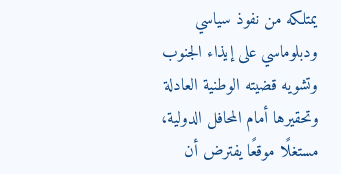يمتلكه من نفوذ سياسي ودبلوماسي على إيذاء الجنوب وتشويه قضيته الوطنية العادلة وتحقيرها أمام المحافل الدولية، مستغلًا موقعًا يفترض أن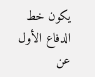يكون خط الدفاع الأول عن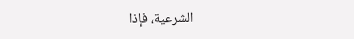الشرعية، فإذا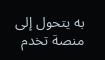به يتحول إلى منصة تخدم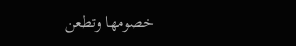خصومها وتطعن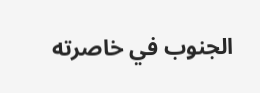الجنوب في خاصرته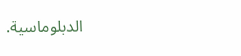الدبلوماسية.